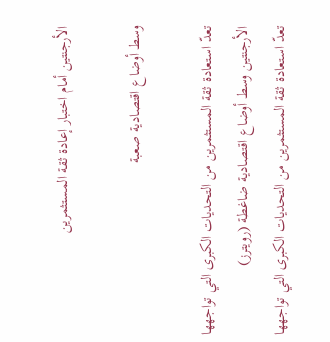الأرجنتين أمام اختبار إعادة ثقة المستثمرين

وسط أوضاع اقتصادية صعبة

تعدّ استعادة ثقة المستثمرين من التحديات الكبرى التي تواجهها الأرجنتين وسط أوضاع اقتصادية ضاغطة (رويترز)
تعدّ استعادة ثقة المستثمرين من التحديات الكبرى التي تواجهها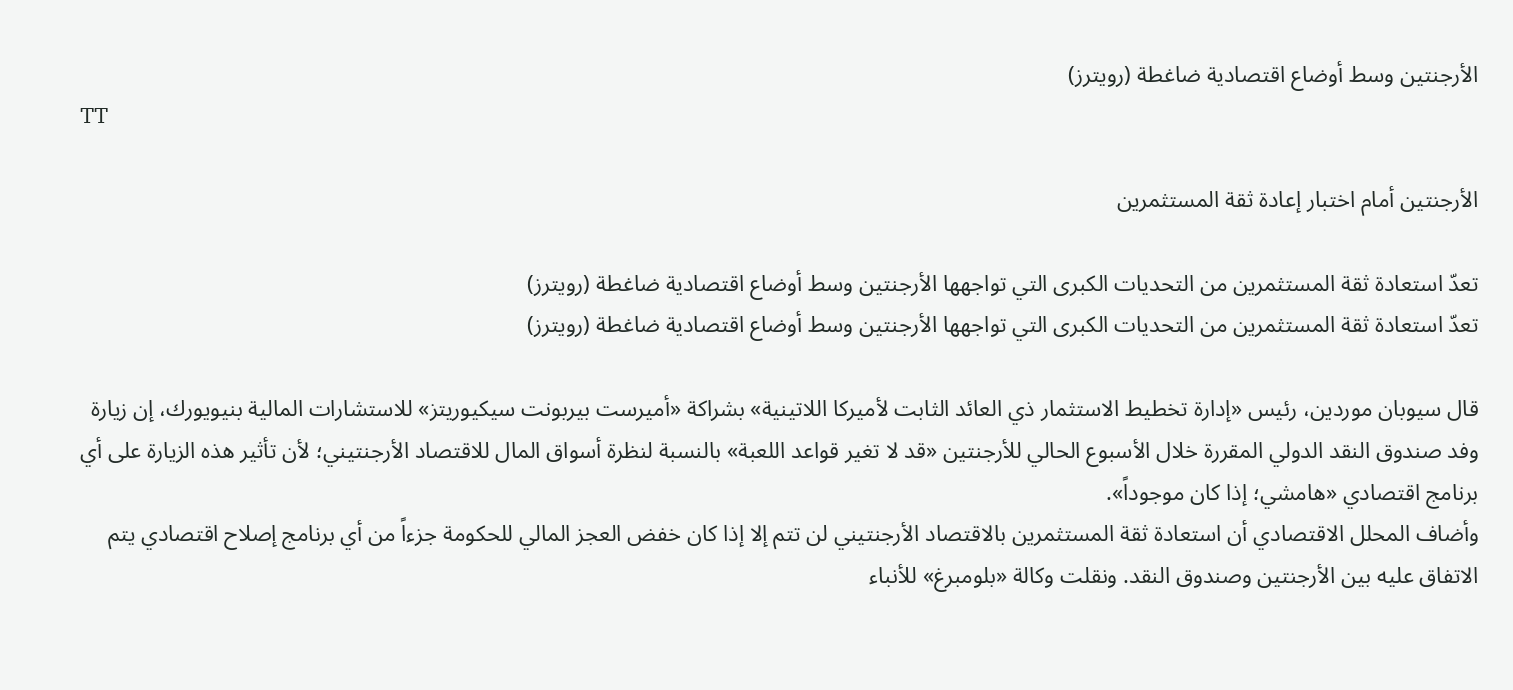الأرجنتين وسط أوضاع اقتصادية ضاغطة (رويترز)
TT

الأرجنتين أمام اختبار إعادة ثقة المستثمرين

تعدّ استعادة ثقة المستثمرين من التحديات الكبرى التي تواجهها الأرجنتين وسط أوضاع اقتصادية ضاغطة (رويترز)
تعدّ استعادة ثقة المستثمرين من التحديات الكبرى التي تواجهها الأرجنتين وسط أوضاع اقتصادية ضاغطة (رويترز)

قال سيوبان موردين، رئيس «إدارة تخطيط الاستثمار ذي العائد الثابت لأميركا اللاتينية» بشراكة «أميرست بيربونت سيكيوريتز» للاستشارات المالية بنيويورك، إن زيارة وفد صندوق النقد الدولي المقررة خلال الأسبوع الحالي للأرجنتين «قد لا تغير قواعد اللعبة» بالنسبة لنظرة أسواق المال للاقتصاد الأرجنتيني؛ لأن تأثير هذه الزيارة على أي برنامج اقتصادي «هامشي؛ إذا كان موجوداً».
وأضاف المحلل الاقتصادي أن استعادة ثقة المستثمرين بالاقتصاد الأرجنتيني لن تتم إلا إذا كان خفض العجز المالي للحكومة جزءاً من أي برنامج إصلاح اقتصادي يتم الاتفاق عليه بين الأرجنتين وصندوق النقد. ونقلت وكالة «بلومبرغ» للأنباء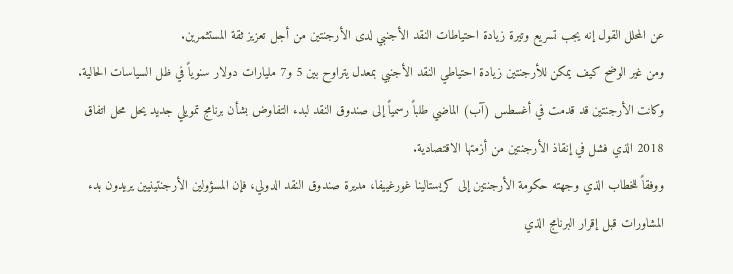عن المحلل القول إنه يجب تسريع وتيرة زيادة احتياطات النقد الأجنبي لدى الأرجنتين من أجل تعزيز ثقة المستثمرين.
ومن غير الوضح كيف يمكن للأرجنتين زيادة احتياطي النقد الأجنبي بمعدل يتراوح بين 5 و7 مليارات دولار سنوياً في ظل السياسات الحالية.
وكانت الأرجنتين قد قدمت في أغسطس (آب) الماضي طلباً رسمياً إلى صندوق النقد لبدء التفاوض بشأن برنامج تمويلي جديد يحل محل اتفاق 2018 الذي فشل في إنقاذ الأرجنتين من أزمتها الاقتصادية.
ووفقاً للخطاب الذي وجهته حكومة الأرجنتين إلى كريستالينا غورغييفا، مديرة صندوق النقد الدولي، فإن المسؤولين الأرجنتينيين يريدون بدء المشاورات قبل إقرار البرنامج الذي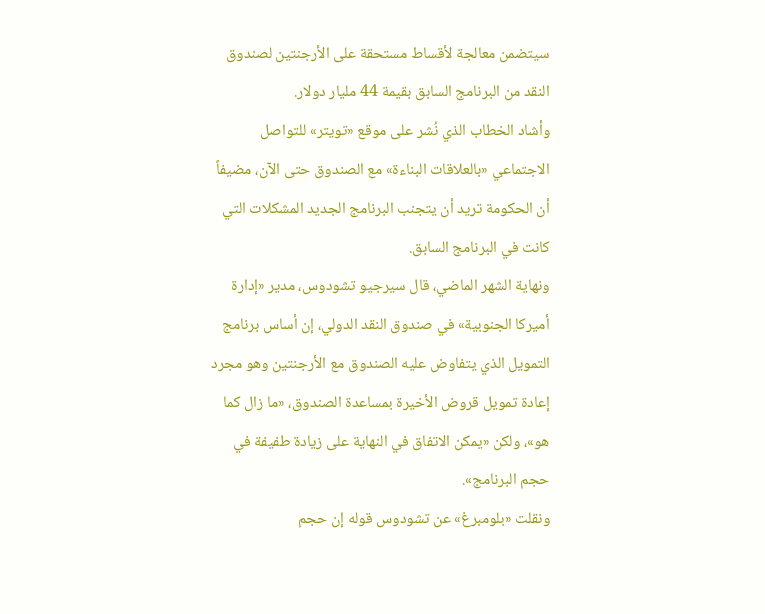سيتضمن معالجة لأقساط مستحقة على الأرجنتين لصندوق النقد من البرنامج السابق بقيمة 44 مليار دولار.
وأشاد الخطاب الذي نُشر على موقع «تويتر» للتواصل الاجتماعي «بالعلاقات البناءة» مع الصندوق حتى الآن، مضيفاً أن الحكومة تريد أن يتجنب البرنامج الجديد المشكلات التي كانت في البرنامج السابق.
ونهاية الشهر الماضي، قال سيرجيو تشودوس، مدير «إدارة أميركا الجنوبية» في صندوق النقد الدولي، إن أساس برنامج التمويل الذي يتفاوض عليه الصندوق مع الأرجنتين وهو مجرد إعادة تمويل قروض الأخيرة بمساعدة الصندوق، «ما زال كما هو»، ولكن «يمكن الاتفاق في النهاية على زيادة طفيفة في حجم البرنامج».
ونقلت «بلومبرغ» عن تشودوس قوله إن حجم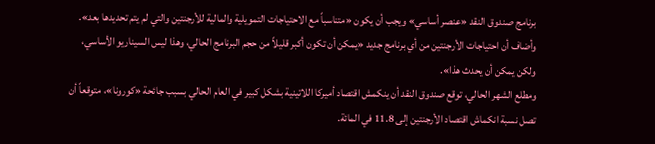برنامج صندوق النقد «عنصر أساسي» ويجب أن يكون «متناسباً مع الاحتياجات التمويلية والمالية للأرجنتين والتي لم يتم تحديدها بعد». وأضاف أن احتياجات الأرجنتين من أي برنامج جديد «يمكن أن تكون أكبر قليلاً من حجم البرنامج الحالي، وهذا ليس السيناريو الأساسي، ولكن يمكن أن يحدث هذا».
ومطلع الشهر الحالي، توقع صندوق النقد أن ينكمش اقتصاد أميركا اللاتينية بشكل كبير في العام الحالي بسبب جائحة «كورونا»، متوقعاً أن تصل نسبة انكماش اقتصاد الأرجنتين إلى 11.8 في المائة.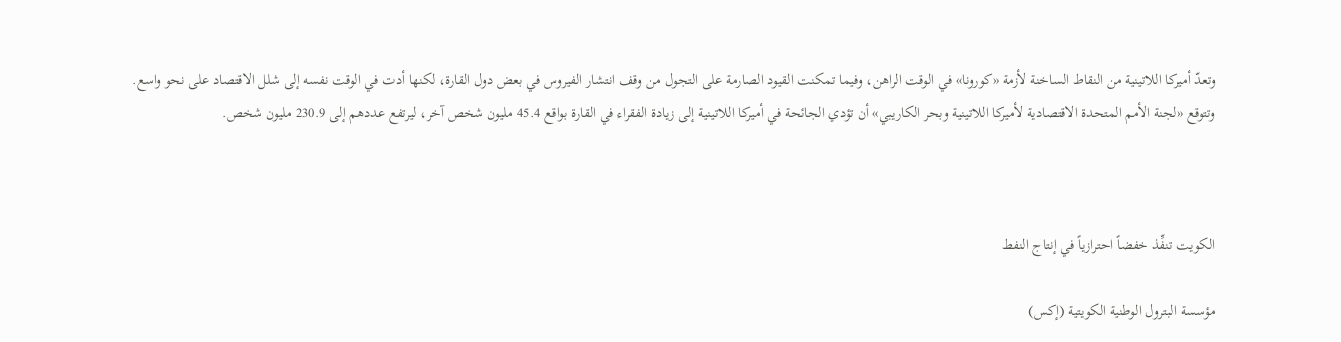وتعدّ أميركا اللاتينية من النقاط الساخنة لأزمة «كورونا» في الوقت الراهن، وفيما تمكنت القيود الصارمة على التجول من وقف انتشار الفيروس في بعض دول القارة، لكنها أدت في الوقت نفسه إلى شلل الاقتصاد على نحو واسع.
وتتوقع «لجنة الأمم المتحدة الاقتصادية لأميركا اللاتينية وبحر الكاريبي» أن تؤدي الجائحة في أميركا اللاتينية إلى زيادة الفقراء في القارة بواقع 45.4 مليون شخص آخر، ليرتفع عددهم إلى 230.9 مليون شخص.



الكويت تنفِّذ خفضاً احترازياً في إنتاج النفط

مؤسسة البترول الوطنية الكويتية (إكس)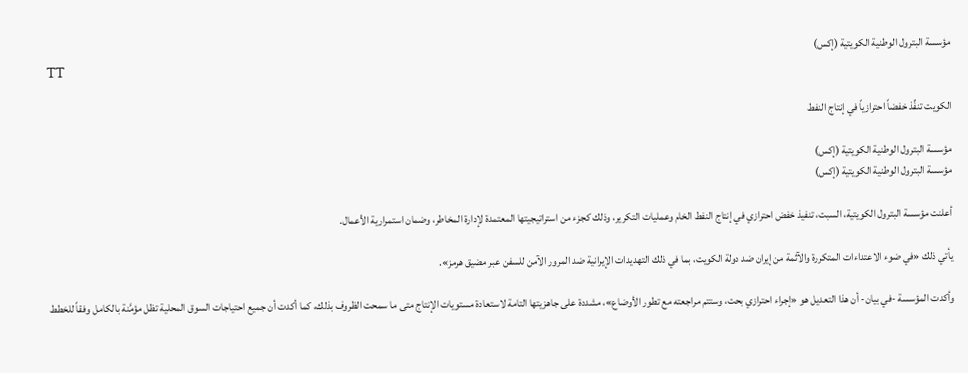مؤسسة البترول الوطنية الكويتية (إكس)
TT

الكويت تنفِّذ خفضاً احترازياً في إنتاج النفط

مؤسسة البترول الوطنية الكويتية (إكس)
مؤسسة البترول الوطنية الكويتية (إكس)

أعلنت مؤسسة البترول الكويتية، السبت، تنفيذ خفض احترازي في إنتاج النفط الخام وعمليات التكرير، وذلك كجزء من استراتيجيتها المعتمدة لإدارة المخاطر، وضمان استمرارية الأعمال.

يأتي ذلك «في ضوء الاعتداءات المتكررة والآثمة من إيران ضد دولة الكويت، بما في ذلك التهديدات الإيرانية ضد المرور الآمن للسفن عبر مضيق هرمز».

وأكدت المؤسسة -في بيان- أن هذا التعديل هو «إجراء احترازي بحت، وستتم مراجعته مع تطور الأوضاع»، مشددة على جاهزيتها التامة لاستعادة مستويات الإنتاج متى ما سمحت الظروف بذلك، كما أكدت أن جميع احتياجات السوق المحلية تظل مؤمَّنة بالكامل وفقاً للخطط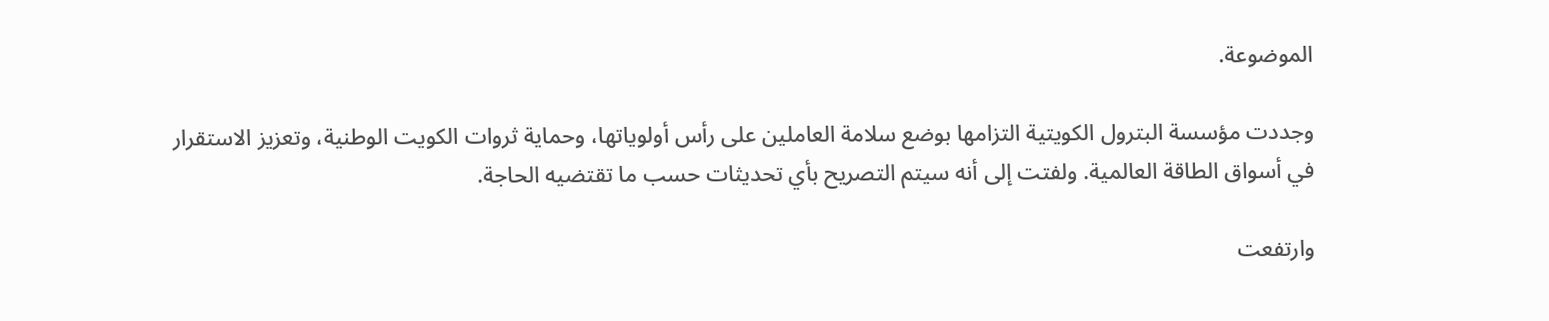الموضوعة.

وجددت مؤسسة البترول الكويتية التزامها بوضع سلامة العاملين على رأس أولوياتها، وحماية ثروات الكويت الوطنية، وتعزيز الاستقرار في أسواق الطاقة العالمية. ولفتت إلى أنه سيتم التصريح بأي تحديثات حسب ما تقتضيه الحاجة.

وارتفعت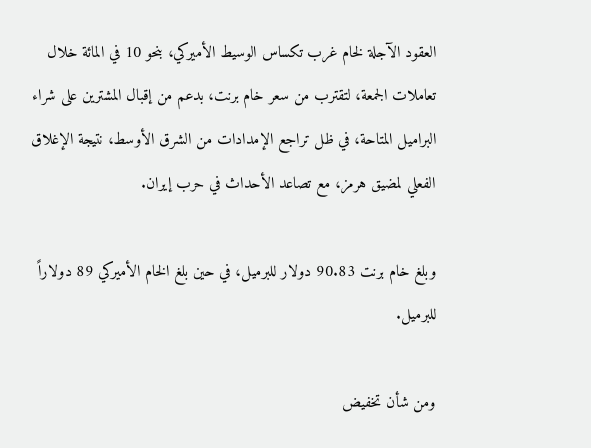العقود الآجلة لخام غرب تكساس الوسيط الأميركي، بنحو 10 في المائة خلال تعاملات الجمعة، لتقترب من سعر خام برنت، بدعم من إقبال المشترين على شراء البراميل المتاحة، في ظل تراجع الإمدادات من الشرق الأوسط، نتيجة الإغلاق الفعلي لمضيق هرمز، مع تصاعد الأحداث في حرب إيران.

وبلغ خام برنت 90.83 دولار للبرميل، في حين بلغ الخام الأميركي 89 دولاراً للبرميل.

ومن شأن تخفيض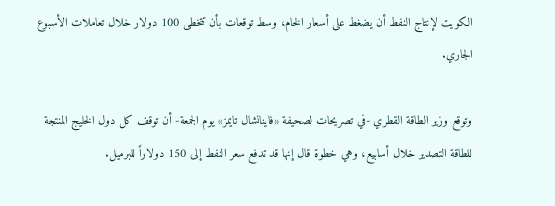الكويت لإنتاج النفط أن يضغط على أسعار الخام، وسط توقعات بأن تتخطى 100 دولار خلال تعاملات الأسبوع الجاري.

وتوقع وزير الطاقة القطري -في تصريحات لصحيفة «فاينانشال تايمز» يوم الجمعة- أن توقف كل دول الخليج المنتجة للطاقة التصدير خلال أسابيع، وهي خطوة قال إنها قد تدفع سعر النفط إلى 150 دولاراً للبرميل.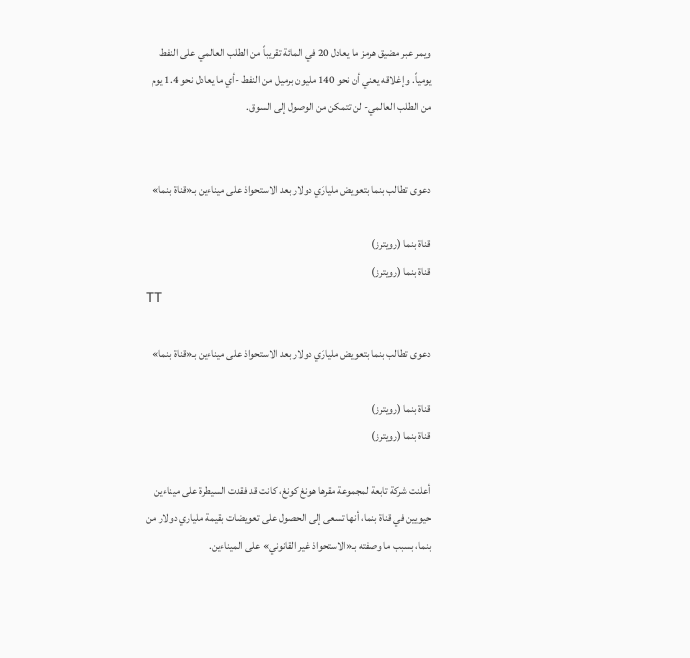ويمر عبر مضيق هرمز ما يعادل 20 في المائة تقريباً من الطلب العالمي على النفط يومياً. وإغلاقه يعني أن نحو 140 مليون برميل من النفط -أي ما يعادل نحو 1.4 يوم من الطلب العالمي- لن تتمكن من الوصول إلى السوق.


دعوى تطالب بنما بتعويض مليارَي دولار بعد الاستحواذ على ميناءين بـ«قناة بنما»

قناة بنما (رويترز)
قناة بنما (رويترز)
TT

دعوى تطالب بنما بتعويض مليارَي دولار بعد الاستحواذ على ميناءين بـ«قناة بنما»

قناة بنما (رويترز)
قناة بنما (رويترز)

أعلنت شركة تابعة لمجموعة مقرها هونغ كونغ، كانت قد فقدت السيطرة على ميناءين حيويين في قناة بنما، أنها تسعى إلى الحصول على تعويضات بقيمة ملياري دولار من بنما، بسبب ما وصفته بـ«الاستحواذ غير القانوني» على الميناءين.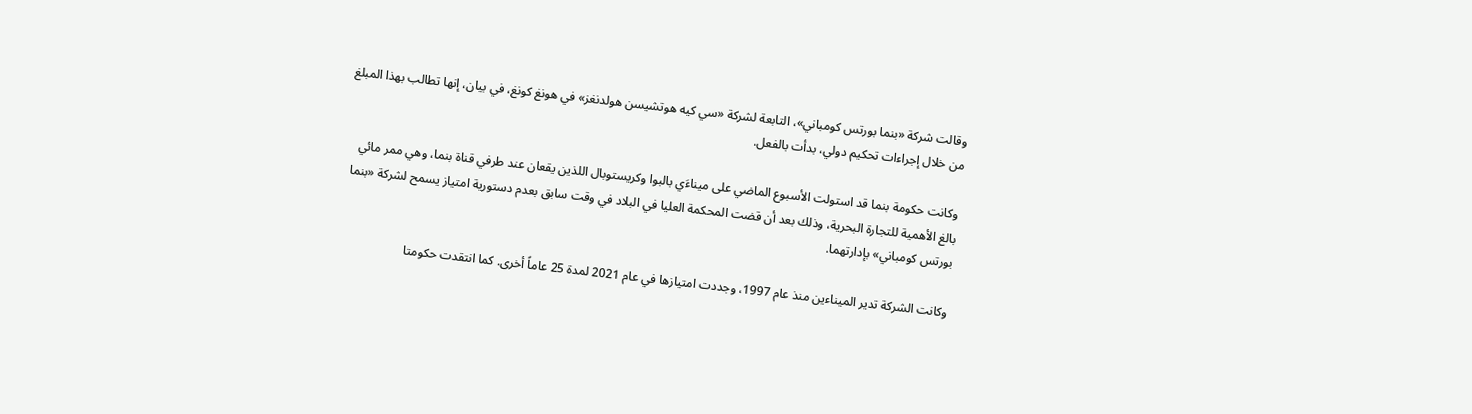وقالت شركة «بنما بورتس كومباني»، التابعة لشركة «سي كيه هوتشيسن هولدنغز» في هونغ كونغ، في بيان، إنها تطالب بهذا المبلغ من خلال إجراءات تحكيم دولي، بدأت بالفعل.

وكانت حكومة بنما قد استولت الأسبوع الماضي على ميناءَي بالبوا وكريستوبال اللذين يقعان عند طرفي قناة بنما، وهي ممر مائي بالغ الأهمية للتجارة البحرية، وذلك بعد أن قضت المحكمة العليا في البلاد في وقت سابق بعدم دستورية امتياز يسمح لشركة «بنما بورتس كومباني» بإدارتهما.

وكانت الشركة تدير الميناءين منذ عام 1997، وجددت امتيازها في عام 2021 لمدة 25 عاماً أخرى. كما انتقدت حكومتا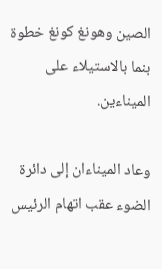الصين وهونغ كونغ خطوة بنما بالاستيلاء على الميناءين.

وعاد الميناءان إلى دائرة الضوء عقب اتهام الرئيس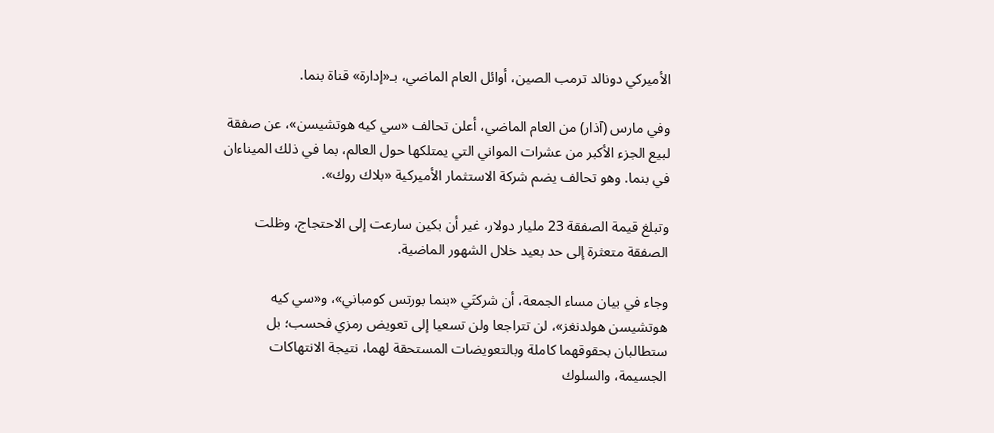الأميركي دونالد ترمب الصين، أوائل العام الماضي، بـ«إدارة» قناة بنما.

وفي مارس (آذار) من العام الماضي، أعلن تحالف «سي كيه هوتشيسن»، عن صفقة لبيع الجزء الأكبر من عشرات المواني التي يمتلكها حول العالم، بما في ذلك الميناءان في بنما. وهو تحالف يضم شركة الاستثمار الأميركية «بلاك روك».

وتبلغ قيمة الصفقة 23 مليار دولار، غير أن بكين سارعت إلى الاحتجاج، وظلت الصفقة متعثرة إلى حد بعيد خلال الشهور الماضية.

وجاء في بيان مساء الجمعة، أن شركتَي «بنما بورتس كومباني»، و«سي كيه هوتشيسن هولدنغز»، لن تتراجعا ولن تسعيا إلى تعويض رمزي فحسب؛ بل ستطالبان بحقوقهما كاملة وبالتعويضات المستحقة لهما، نتيجة الانتهاكات الجسيمة، والسلوك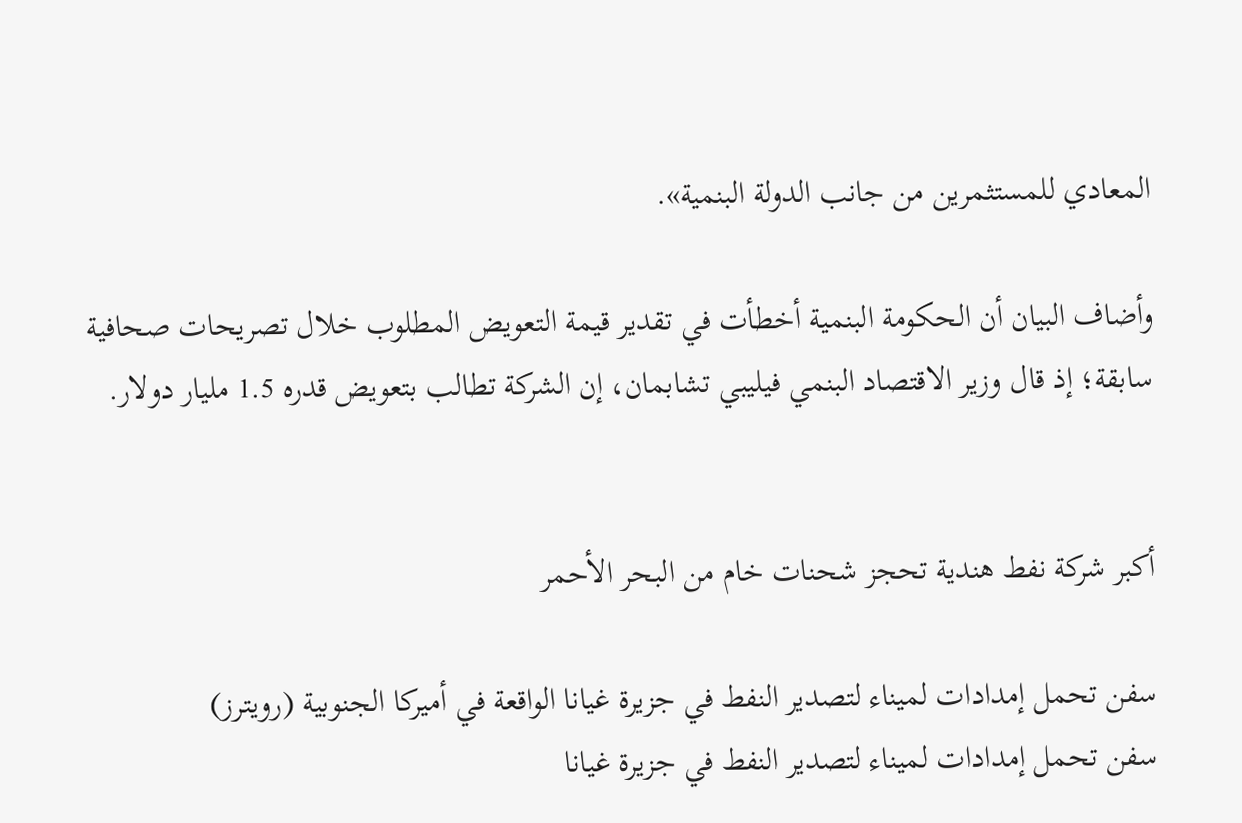المعادي للمستثمرين من جانب الدولة البنمية».

وأضاف البيان أن الحكومة البنمية أخطأت في تقدير قيمة التعويض المطلوب خلال تصريحات صحافية سابقة؛ إذ قال وزير الاقتصاد البنمي فيليبي تشابمان، إن الشركة تطالب بتعويض قدره 1.5 مليار دولار.


أكبر شركة نفط هندية تحجز شحنات خام من البحر الأحمر

سفن تحمل إمدادات لميناء لتصدير النفط في جزيرة غيانا الواقعة في أميركا الجنوبية (رويترز)
سفن تحمل إمدادات لميناء لتصدير النفط في جزيرة غيانا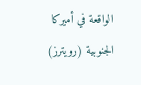الواقعة في أميركا الجنوبية (رويترز)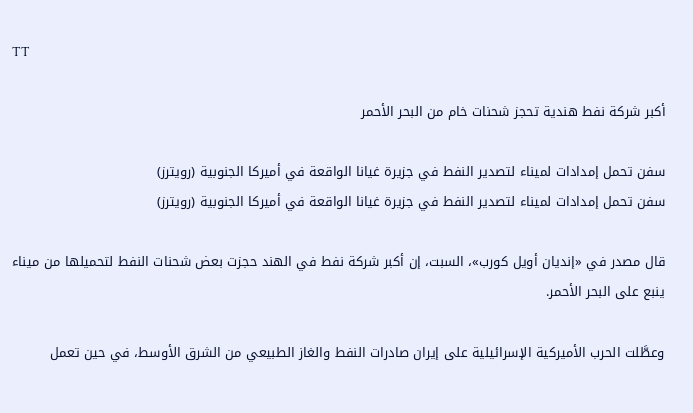TT

أكبر شركة نفط هندية تحجز شحنات خام من البحر الأحمر

سفن تحمل إمدادات لميناء لتصدير النفط في جزيرة غيانا الواقعة في أميركا الجنوبية (رويترز)
سفن تحمل إمدادات لميناء لتصدير النفط في جزيرة غيانا الواقعة في أميركا الجنوبية (رويترز)

قال مصدر في «إنديان أويل كورب»، السبت، إن أكبر شركة نفط في الهند حجزت بعض شحنات النفط لتحميلها من ميناء ينبع على البحر الأحمر.

وعطَّلت الحرب الأميركية الإسرائيلية على إيران صادرات النفط والغاز الطبيعي من الشرق الأوسط، في حين تعمل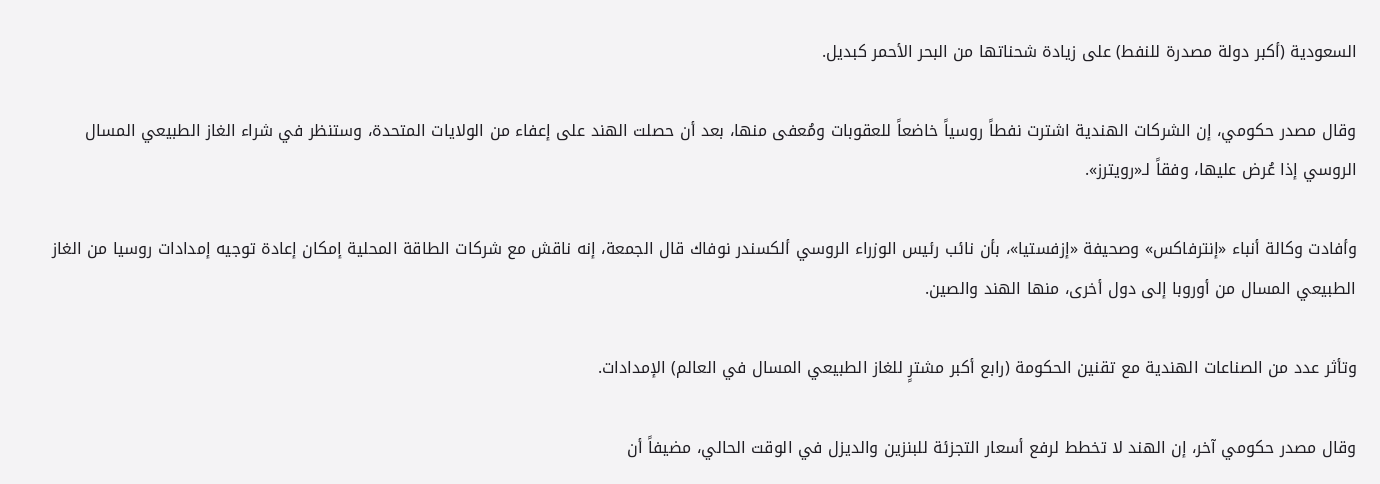السعودية (أكبر دولة مصدرة للنفط) على زيادة شحناتها من البحر الأحمر كبديل.

وقال مصدر حكومي، إن الشركات الهندية اشترت نفطاً روسياً خاضعاً للعقوبات ومُعفى منها، بعد أن حصلت الهند على إعفاء من الولايات المتحدة، وستنظر في شراء الغاز الطبيعي المسال الروسي إذا عُرض عليها، وفقاً لـ«رويترز».

وأفادت وكالة أنباء «إنترفاكس» وصحيفة «إزفستيا»، بأن نائب رئيس الوزراء الروسي ألكسندر نوفاك قال الجمعة، إنه ناقش مع شركات الطاقة المحلية إمكان إعادة توجيه إمدادات روسيا من الغاز الطبيعي المسال من أوروبا إلى دول أخرى، منها الهند والصين.

وتأثر عدد من الصناعات الهندية مع تقنين الحكومة (رابع أكبر مشترٍ للغاز الطبيعي المسال في العالم) الإمدادات.

وقال مصدر حكومي آخر، إن الهند لا تخطط لرفع أسعار التجزئة للبنزين والديزل في الوقت الحالي، مضيفاً أن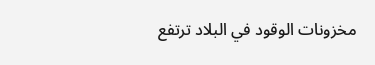مخزونات الوقود في البلاد ترتفع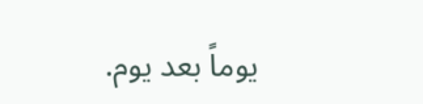يوماً بعد يوم.